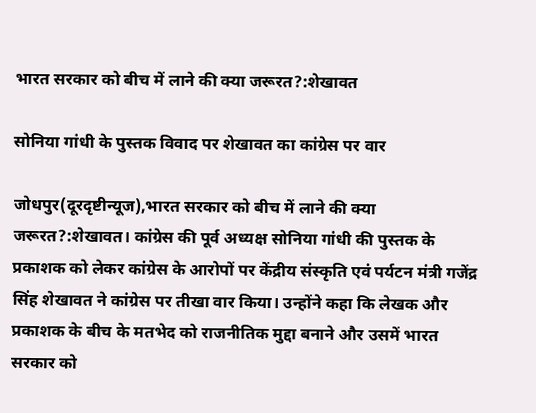भारत सरकार को बीच में लाने की क्या जरूरत?:शेखावत

सोनिया गांधी के पुस्तक विवाद पर शेखावत का कांग्रेस पर वार

जोधपुर(दूरदृष्टीन्यूज),भारत सरकार को बीच में लाने की क्या जरूरत?:शेखावत। कांग्रेस की पूर्व अध्यक्ष सोनिया गांधी की पुस्तक के प्रकाशक को लेकर कांग्रेस के आरोपों पर केंद्रीय संस्कृति एवं पर्यटन मंत्री गजेंद्र सिंह शेखावत ने कांग्रेस पर तीखा वार किया। उन्होंने कहा कि लेखक और प्रकाशक के बीच के मतभेद को राजनीतिक मुद्दा बनाने और उसमें भारत सरकार को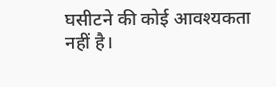घसीटने की कोई आवश्यकता नहीं है।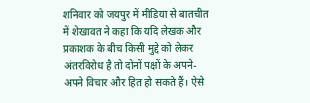शनिवार को जयपुर में मीडिया से बातचीत में शेखावत ने कहा कि यदि लेखक और प्रकाशक के बीच किसी मुद्दे को लेकर अंतरविरोध है तो दोनों पक्षों के अपने-अपने विचार और हित हो सकते हैं। ऐसे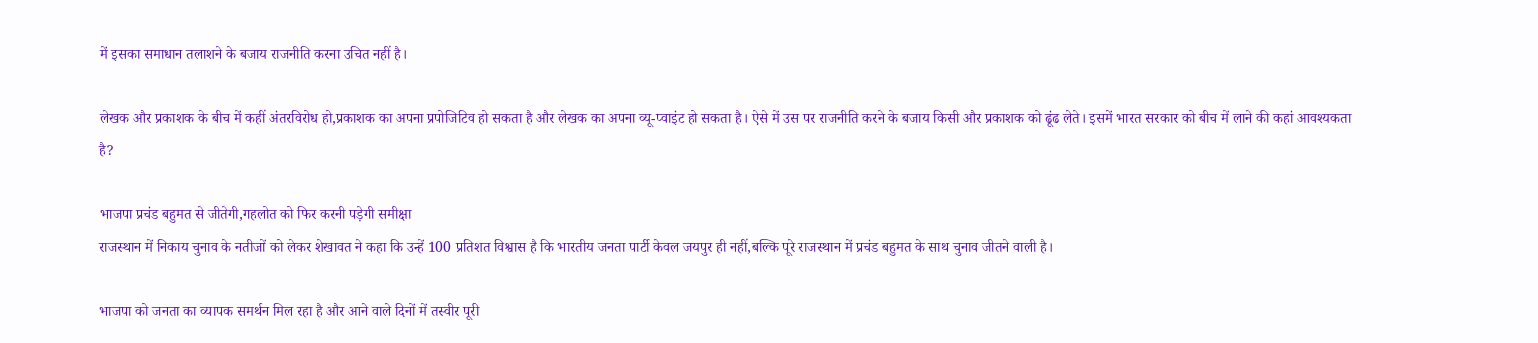में इसका समाधान तलाशने के बजाय राजनीति करना उचित नहीं है।

लेखक और प्रकाशक के बीच में कहीं अंतरविरोध हो,प्रकाशक का अपना प्रपोजिटिव हो सकता है और लेखक का अपना व्यू-प्वाइंट हो सकता है। ऐसे में उस पर राजनीति करने के बजाय किसी और प्रकाशक को ढूंढ लेते। इसमें भारत सरकार को बीच में लाने की कहां आवश्यकता है?

भाजपा प्रचंड बहुमत से जीतेगी,गहलोत को फिर करनी पड़ेगी समीक्षा
राजस्थान में निकाय चुनाव के नतीजों को लेकर शेखावत ने कहा कि उन्हें 100 प्रतिशत विश्वास है कि भारतीय जनता पार्टी केवल जयपुर ही नहीं,बल्कि पूरे राजस्थान में प्रचंड बहुमत के साथ चुनाव जीतने वाली है।

भाजपा को जनता का व्यापक समर्थन मिल रहा है और आने वाले दिनों में तस्वीर पूरी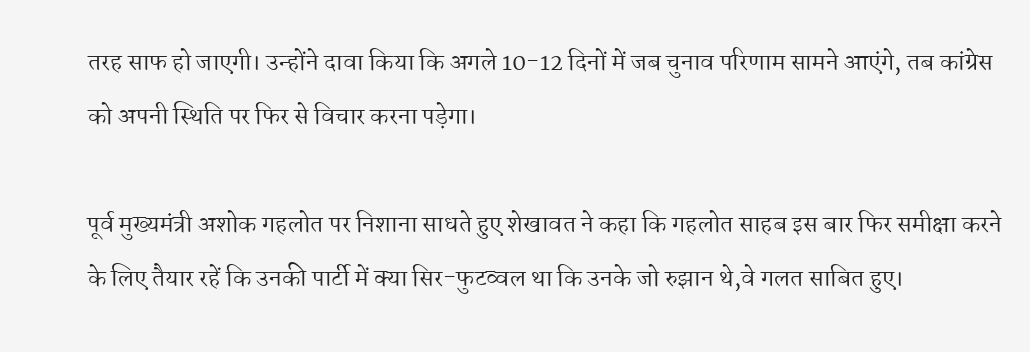तरह साफ हो जाएगी। उन्होंने दावा किया कि अगले 10-12 दिनों में जब चुनाव परिणाम सामने आएंगे, तब कांग्रेस को अपनी स्थिति पर फिर से विचार करना पड़ेगा।

पूर्व मुख्यमंत्री अशोक गहलोत पर निशाना साधते हुए शेखावत ने कहा कि गहलोत साहब इस बार फिर समीक्षा करने के लिए तैयार रहें कि उनकी पार्टी में क्या सिर-फुटव्वल था कि उनके जो रुझान थे,वे गलत साबित हुए।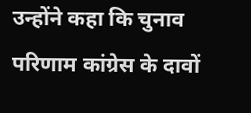उन्होंने कहा कि चुनाव परिणाम कांग्रेस के दावों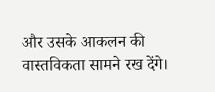और उसके आकलन की वास्तविकता सामने रख देंगे।